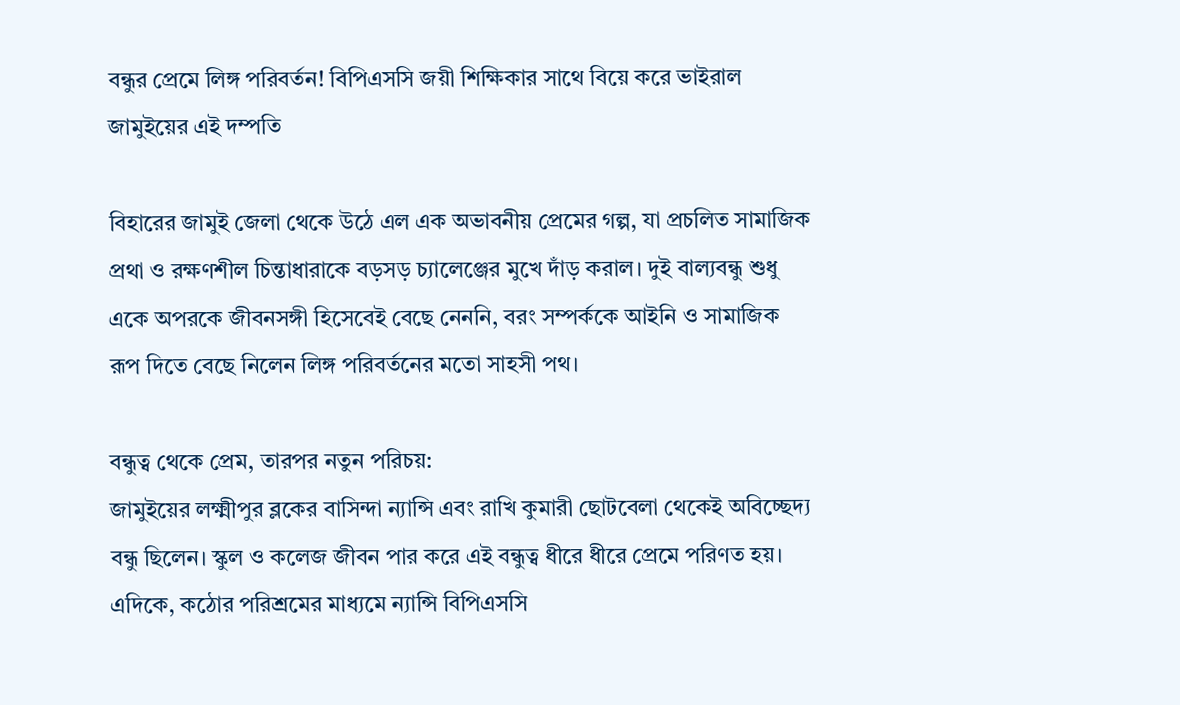বন্ধুর প্রেমে লিঙ্গ পরিবর্তন! বিপিএসসি জয়ী শিক্ষিকার সাথে বিয়ে করে ভাইরাল জামুইয়ের এই দম্পতি

বিহারের জামুই জেলা থেকে উঠে এল এক অভাবনীয় প্রেমের গল্প, যা প্রচলিত সামাজিক প্রথা ও রক্ষণশীল চিন্তাধারাকে বড়সড় চ্যালেঞ্জের মুখে দাঁড় করাল। দুই বাল্যবন্ধু শুধু একে অপরকে জীবনসঙ্গী হিসেবেই বেছে নেননি, বরং সম্পর্ককে আইনি ও সামাজিক রূপ দিতে বেছে নিলেন লিঙ্গ পরিবর্তনের মতো সাহসী পথ।

বন্ধুত্ব থেকে প্রেম, তারপর নতুন পরিচয়:
জামুইয়ের লক্ষ্মীপুর ব্লকের বাসিন্দা ন্যান্সি এবং রাখি কুমারী ছোটবেলা থেকেই অবিচ্ছেদ্য বন্ধু ছিলেন। স্কুল ও কলেজ জীবন পার করে এই বন্ধুত্ব ধীরে ধীরে প্রেমে পরিণত হয়। এদিকে, কঠোর পরিশ্রমের মাধ্যমে ন্যান্সি বিপিএসসি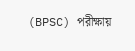(BPSC) পরীক্ষায়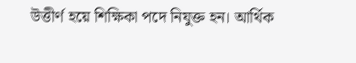উত্তীর্ণ হয়ে শিক্ষিকা পদে নিযুক্ত হন। আর্থিক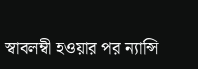স্বাবলম্বী হওয়ার পর ন্যান্সি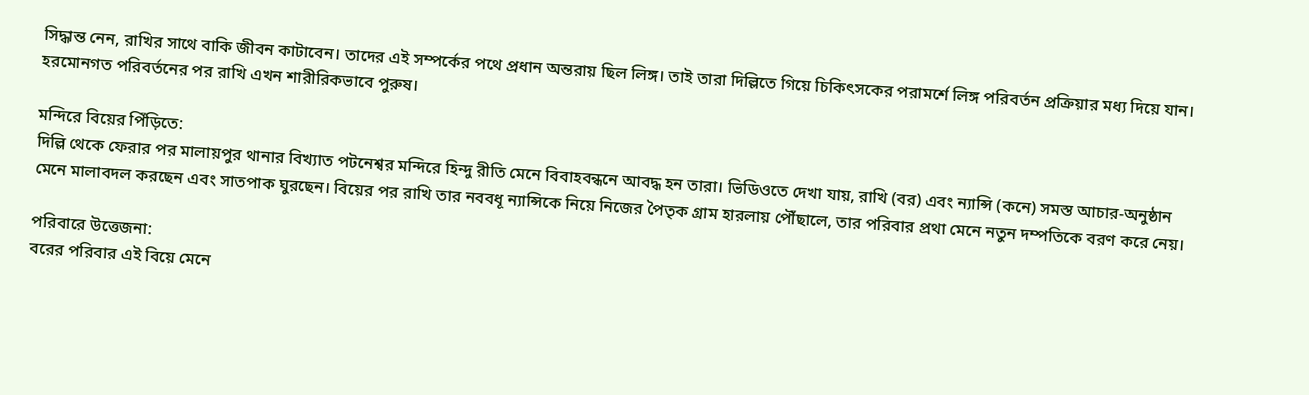সিদ্ধান্ত নেন, রাখির সাথে বাকি জীবন কাটাবেন। তাদের এই সম্পর্কের পথে প্রধান অন্তরায় ছিল লিঙ্গ। তাই তারা দিল্লিতে গিয়ে চিকিৎসকের পরামর্শে লিঙ্গ পরিবর্তন প্রক্রিয়ার মধ্য দিয়ে যান। হরমোনগত পরিবর্তনের পর রাখি এখন শারীরিকভাবে পুরুষ।

মন্দিরে বিয়ের পিঁড়িতে:
দিল্লি থেকে ফেরার পর মালায়পুর থানার বিখ্যাত পটনেশ্বর মন্দিরে হিন্দু রীতি মেনে বিবাহবন্ধনে আবদ্ধ হন তারা। ভিডিওতে দেখা যায়, রাখি (বর) এবং ন্যান্সি (কনে) সমস্ত আচার-অনুষ্ঠান মেনে মালাবদল করছেন এবং সাতপাক ঘুরছেন। বিয়ের পর রাখি তার নববধূ ন্যান্সিকে নিয়ে নিজের পৈতৃক গ্রাম হারলায় পৌঁছালে, তার পরিবার প্রথা মেনে নতুন দম্পতিকে বরণ করে নেয়।

পরিবারে উত্তেজনা:
বরের পরিবার এই বিয়ে মেনে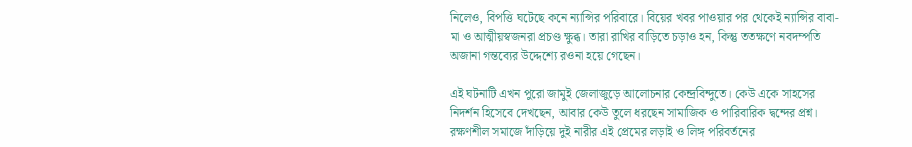নিলেও, বিপত্তি ঘটেছে কনে ন্যান্সির পরিবারে। বিয়ের খবর পাওয়ার পর থেকেই ন্যান্সির বাবা-মা ও আত্মীয়স্বজনরা প্রচণ্ড ক্ষুব্ধ। তারা রাখির বাড়িতে চড়াও হন, কিন্তু ততক্ষণে নবদম্পতি অজানা গন্তব্যের উদ্দেশ্যে রওনা হয়ে গেছেন।

এই ঘটনাটি এখন পুরো জামুই জেলাজুড়ে আলোচনার কেন্দ্রবিন্দুতে। কেউ একে সাহসের নিদর্শন হিসেবে দেখছেন, আবার কেউ তুলে ধরছেন সামাজিক ও পারিবারিক দ্বন্দের প্রশ্ন। রক্ষণশীল সমাজে দাঁড়িয়ে দুই নারীর এই প্রেমের লড়াই ও লিঙ্গ পরিবর্তনের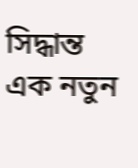সিদ্ধান্ত এক নতুন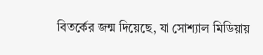বিতর্কের জন্ম দিয়েছে, যা সোশ্যাল মিডিয়ায়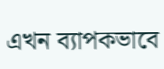এখন ব্যাপকভাবে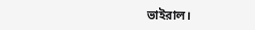ভাইরাল।